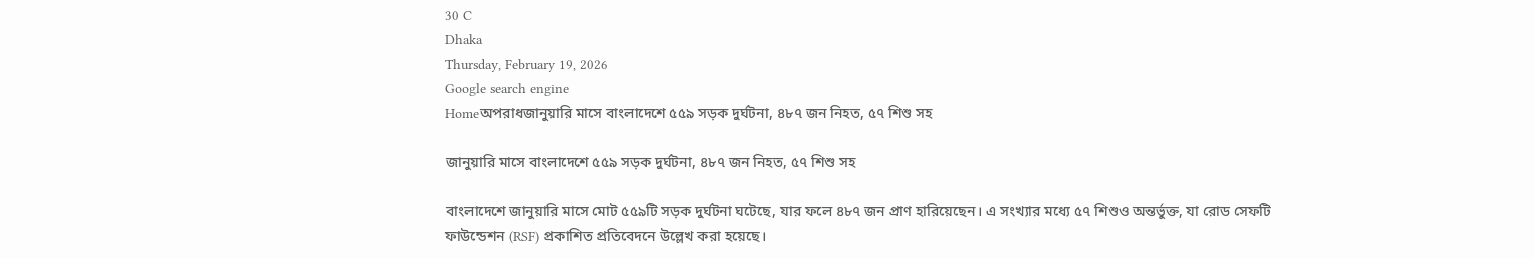30 C
Dhaka
Thursday, February 19, 2026
Google search engine
Homeঅপরাধজানুয়ারি মাসে বাংলাদেশে ৫৫৯ সড়ক দুর্ঘটনা, ৪৮৭ জন নিহত, ৫৭ শিশু সহ

জানুয়ারি মাসে বাংলাদেশে ৫৫৯ সড়ক দুর্ঘটনা, ৪৮৭ জন নিহত, ৫৭ শিশু সহ

বাংলাদেশে জানুয়ারি মাসে মোট ৫৫৯টি সড়ক দুর্ঘটনা ঘটেছে, যার ফলে ৪৮৭ জন প্রাণ হারিয়েছেন। এ সংখ্যার মধ্যে ৫৭ শিশুও অন্তর্ভুক্ত, যা রোড সেফটি ফাউন্ডেশন (RSF) প্রকাশিত প্রতিবেদনে উল্লেখ করা হয়েছে।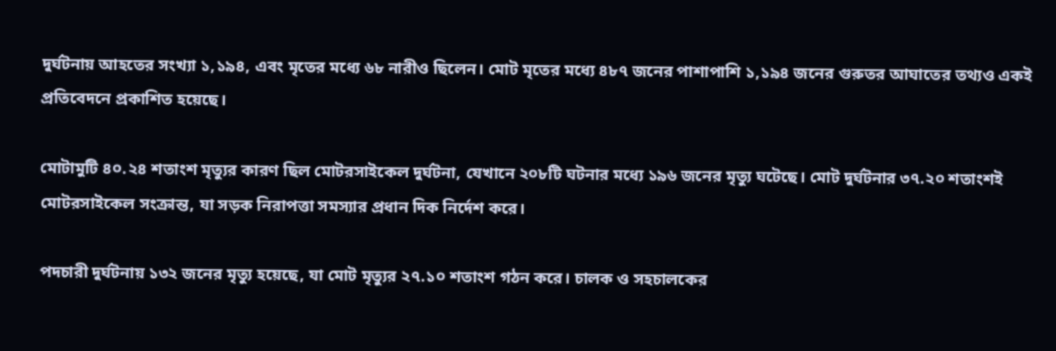দুর্ঘটনায় আহতের সংখ্যা ১,১৯৪, এবং মৃতের মধ্যে ৬৮ নারীও ছিলেন। মোট মৃতের মধ্যে ৪৮৭ জনের পাশাপাশি ১,১৯৪ জনের গুরুতর আঘাতের তথ্যও একই প্রতিবেদনে প্রকাশিত হয়েছে।

মোটামুটি ৪০.২৪ শতাংশ মৃত্যুর কারণ ছিল মোটরসাইকেল দুর্ঘটনা, যেখানে ২০৮টি ঘটনার মধ্যে ১৯৬ জনের মৃত্যু ঘটেছে। মোট দুর্ঘটনার ৩৭.২০ শতাংশই মোটরসাইকেল সংক্রান্ত, যা সড়ক নিরাপত্তা সমস্যার প্রধান দিক নির্দেশ করে।

পদচারী দুর্ঘটনায় ১৩২ জনের মৃত্যু হয়েছে, যা মোট মৃত্যুর ২৭.১০ শতাংশ গঠন করে। চালক ও সহচালকের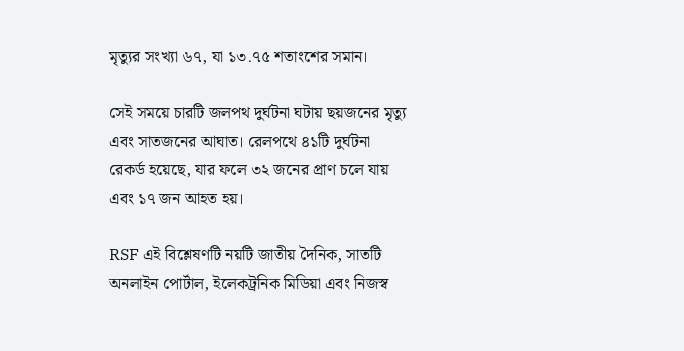মৃত্যুর সংখ্যা ৬৭, যা ১৩.৭৫ শতাংশের সমান।

সেই সময়ে চারটি জলপথ দুর্ঘটনা ঘটায় ছয়জনের মৃত্যু এবং সাতজনের আঘাত। রেলপথে ৪১টি দুর্ঘটনা রেকর্ড হয়েছে, যার ফলে ৩২ জনের প্রাণ চলে যায় এবং ১৭ জন আহত হয়।

RSF এই বিশ্লেষণটি নয়টি জাতীয় দৈনিক, সাতটি অনলাইন পোর্টাল, ইলেকট্রনিক মিডিয়া এবং নিজস্ব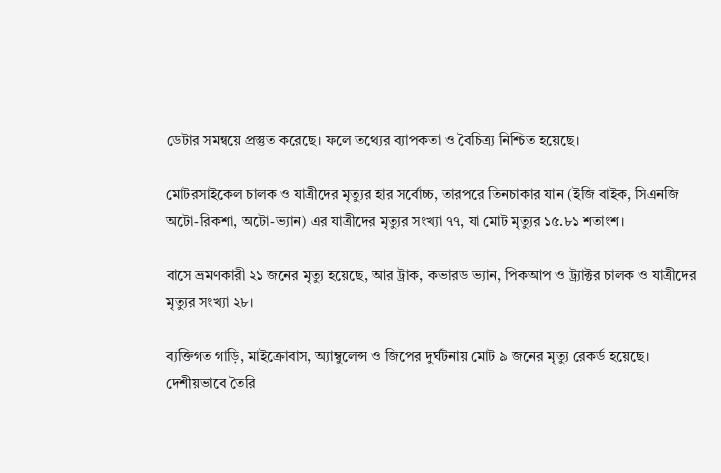ডেটার সমন্বয়ে প্রস্তুত করেছে। ফলে তথ্যের ব্যাপকতা ও বৈচিত্র্য নিশ্চিত হয়েছে।

মোটরসাইকেল চালক ও যাত্রীদের মৃত্যুর হার সর্বোচ্চ, তারপরে তিনচাকার যান (ইজি বাইক, সিএনজি অটো-রিকশা, অটো-ভ্যান) এর যাত্রীদের মৃত্যুর সংখ্যা ৭৭, যা মোট মৃত্যুর ১৫.৮১ শতাংশ।

বাসে ভ্রমণকারী ২১ জনের মৃত্যু হয়েছে, আর ট্রাক, কভারড ভ্যান, পিকআপ ও ট্র্যাক্টর চালক ও যাত্রীদের মৃত্যুর সংখ্যা ২৮।

ব্যক্তিগত গাড়ি, মাইক্রোবাস, অ্যাম্বুলেন্স ও জিপের দুর্ঘটনায় মোট ৯ জনের মৃত্যু রেকর্ড হয়েছে। দেশীয়ভাবে তৈরি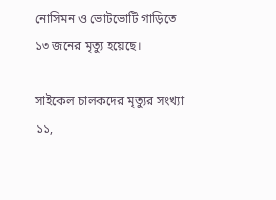নোসিমন ও ভোটভোটি গাড়িতে ১৩ জনের মৃত্যু হয়েছে।

সাইকেল চালকদের মৃত্যুর সংখ্যা ১১,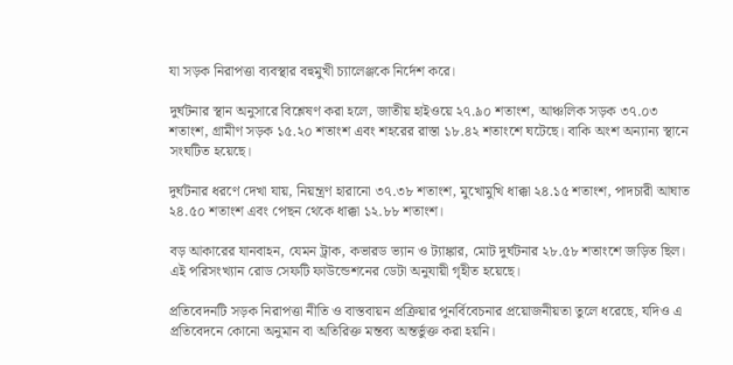যা সড়ক নিরাপত্তা ব্যবস্থার বহুমুখী চ্যালেঞ্জকে নির্দেশ করে।

দুর্ঘটনার স্থান অনুসারে বিশ্লেষণ করা হলে, জাতীয় হাইওয়ে ২৭.৯০ শতাংশ, আঞ্চলিক সড়ক ৩৭.০৩ শতাংশ, গ্রামীণ সড়ক ১৫.২০ শতাংশ এবং শহরের রাস্তা ১৮.৪২ শতাংশে ঘটেছে। বাকি অংশ অন্যান্য স্থানে সংঘটিত হয়েছে।

দুর্ঘটনার ধরণে দেখা যায়, নিয়ন্ত্রণ হারানো ৩৭.৩৮ শতাংশ, মুখোমুখি ধাক্কা ২৪.১৫ শতাংশ, পাদচারী আঘাত ২৪.৫০ শতাংশ এবং পেছন থেকে ধাক্কা ১২.৮৮ শতাংশ।

বড় আকারের যানবাহন, যেমন ট্রাক, কভারড ভ্যান ও ট্যাঙ্কার, মোট দুর্ঘটনার ২৮.৫৮ শতাংশে জড়িত ছিল। এই পরিসংখ্যান রোড সেফটি ফাউন্ডেশনের ডেটা অনুযায়ী গৃহীত হয়েছে।

প্রতিবেদনটি সড়ক নিরাপত্তা নীতি ও বাস্তবায়ন প্রক্রিয়ার পুনর্বিবেচনার প্রয়োজনীয়তা তুলে ধরেছে, যদিও এ প্রতিবেদনে কোনো অনুমান বা অতিরিক্ত মন্তব্য অন্তর্ভুক্ত করা হয়নি।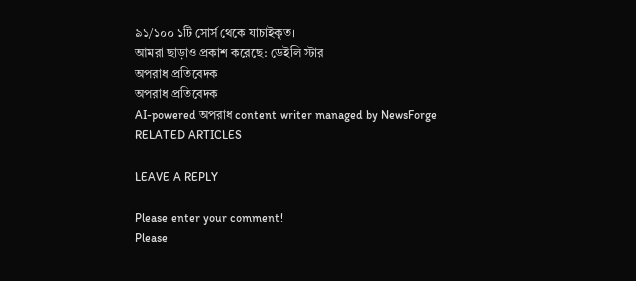৯১/১০০ ১টি সোর্স থেকে যাচাইকৃত।
আমরা ছাড়াও প্রকাশ করেছে: ডেইলি স্টার
অপরাধ প্রতিবেদক
অপরাধ প্রতিবেদক
AI-powered অপরাধ content writer managed by NewsForge
RELATED ARTICLES

LEAVE A REPLY

Please enter your comment!
Please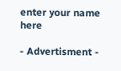enter your name here

- Advertisment -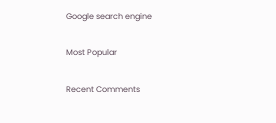Google search engine

Most Popular

Recent Comments